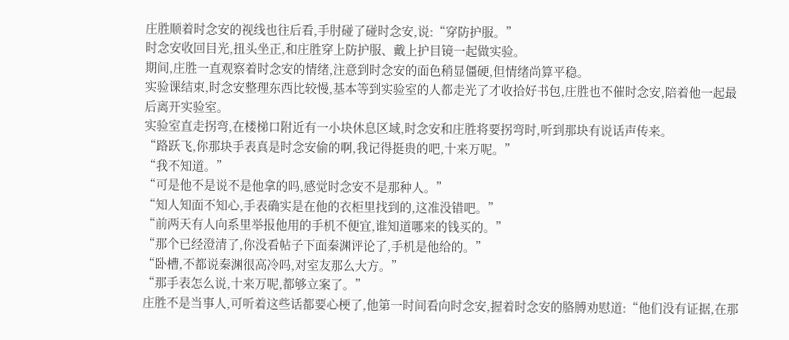庄胜顺着时念安的视线也往后看,手肘碰了碰时念安,说:“穿防护服。”
时念安收回目光,扭头坐正,和庄胜穿上防护服、戴上护目镜一起做实验。
期间,庄胜一直观察着时念安的情绪,注意到时念安的面色稍显僵硬,但情绪尚算平稳。
实验课结束,时念安整理东西比较慢,基本等到实验室的人都走光了才收拾好书包,庄胜也不催时念安,陪着他一起最后离开实验室。
实验室直走拐弯,在楼梯口附近有一小块休息区域,时念安和庄胜将要拐弯时,听到那块有说话声传来。
“路跃飞,你那块手表真是时念安偷的啊,我记得挺贵的吧,十来万呢。”
“我不知道。”
“可是他不是说不是他拿的吗,感觉时念安不是那种人。”
“知人知面不知心,手表确实是在他的衣柜里找到的,这准没错吧。”
“前两天有人向系里举报他用的手机不便宜,谁知道哪来的钱买的。”
“那个已经澄清了,你没看帖子下面秦渊评论了,手机是他给的。”
“卧槽,不都说秦渊很高冷吗,对室友那么大方。”
“那手表怎么说,十来万呢,都够立案了。”
庄胜不是当事人,可听着这些话都要心梗了,他第一时间看向时念安,握着时念安的胳膊劝慰道:“他们没有证据,在那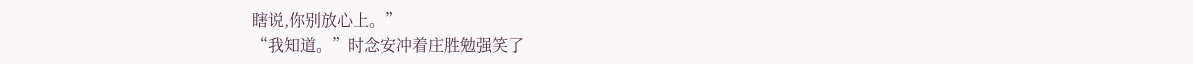瞎说,你别放心上。”
“我知道。”时念安冲着庄胜勉强笑了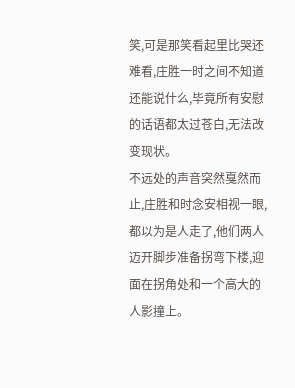笑,可是那笑看起里比哭还难看,庄胜一时之间不知道还能说什么,毕竟所有安慰的话语都太过苍白,无法改变现状。
不远处的声音突然戛然而止,庄胜和时念安相视一眼,都以为是人走了,他们两人迈开脚步准备拐弯下楼,迎面在拐角处和一个高大的人影撞上。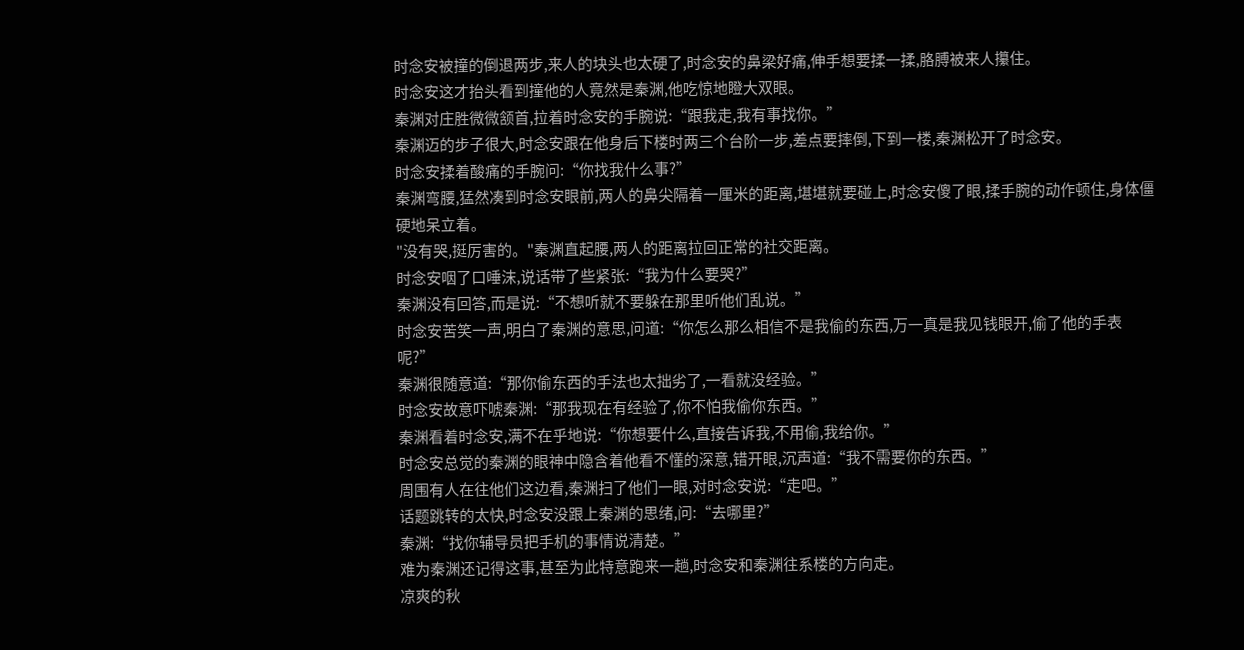时念安被撞的倒退两步,来人的块头也太硬了,时念安的鼻梁好痛,伸手想要揉一揉,胳膊被来人攥住。
时念安这才抬头看到撞他的人竟然是秦渊,他吃惊地瞪大双眼。
秦渊对庄胜微微颔首,拉着时念安的手腕说:“跟我走,我有事找你。”
秦渊迈的步子很大,时念安跟在他身后下楼时两三个台阶一步,差点要摔倒,下到一楼,秦渊松开了时念安。
时念安揉着酸痛的手腕问:“你找我什么事?”
秦渊弯腰,猛然凑到时念安眼前,两人的鼻尖隔着一厘米的距离,堪堪就要碰上,时念安傻了眼,揉手腕的动作顿住,身体僵硬地呆立着。
"没有哭,挺厉害的。"秦渊直起腰,两人的距离拉回正常的社交距离。
时念安咽了口唾沫,说话带了些紧张:“我为什么要哭?”
秦渊没有回答,而是说:“不想听就不要躲在那里听他们乱说。”
时念安苦笑一声,明白了秦渊的意思,问道:“你怎么那么相信不是我偷的东西,万一真是我见钱眼开,偷了他的手表呢?”
秦渊很随意道:“那你偷东西的手法也太拙劣了,一看就没经验。”
时念安故意吓唬秦渊:“那我现在有经验了,你不怕我偷你东西。”
秦渊看着时念安,满不在乎地说:“你想要什么,直接告诉我,不用偷,我给你。”
时念安总觉的秦渊的眼神中隐含着他看不懂的深意,错开眼,沉声道:“我不需要你的东西。”
周围有人在往他们这边看,秦渊扫了他们一眼,对时念安说:“走吧。”
话题跳转的太快,时念安没跟上秦渊的思绪,问:“去哪里?”
秦渊:“找你辅导员把手机的事情说清楚。”
难为秦渊还记得这事,甚至为此特意跑来一趟,时念安和秦渊往系楼的方向走。
凉爽的秋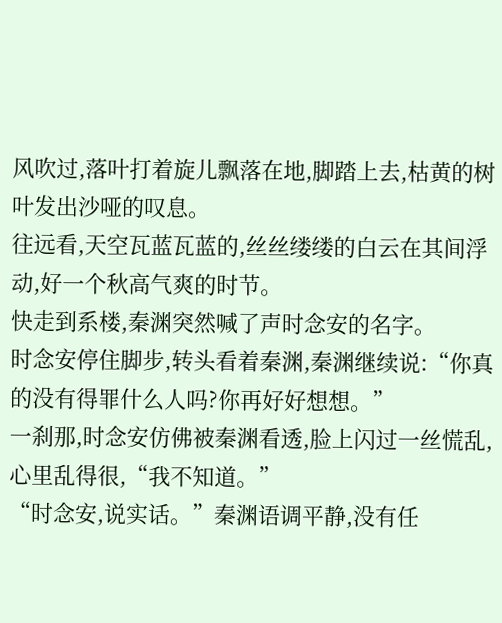风吹过,落叶打着旋儿飘落在地,脚踏上去,枯黄的树叶发出沙哑的叹息。
往远看,天空瓦蓝瓦蓝的,丝丝缕缕的白云在其间浮动,好一个秋高气爽的时节。
快走到系楼,秦渊突然喊了声时念安的名字。
时念安停住脚步,转头看着秦渊,秦渊继续说:“你真的没有得罪什么人吗?你再好好想想。”
一刹那,时念安仿佛被秦渊看透,脸上闪过一丝慌乱,心里乱得很,“我不知道。”
“时念安,说实话。”秦渊语调平静,没有任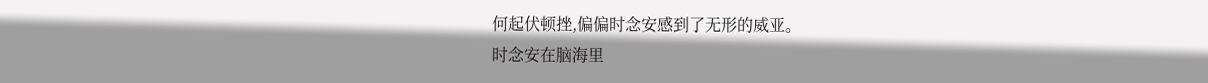何起伏顿挫,偏偏时念安感到了无形的威亚。
时念安在脑海里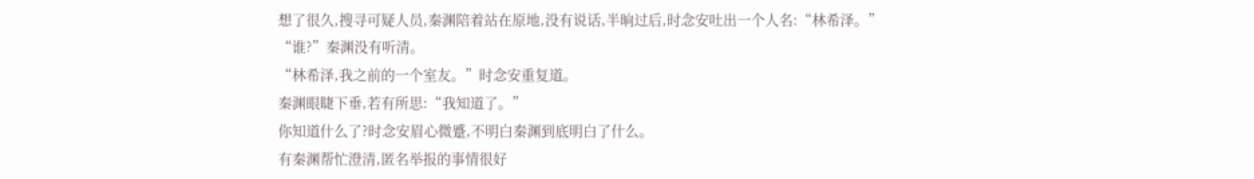想了很久,搜寻可疑人员,秦渊陪着站在原地,没有说话,半晌过后,时念安吐出一个人名:“林希泽。”
“谁?”秦渊没有听清。
“林希泽,我之前的一个室友。”时念安重复道。
秦渊眼睫下垂,若有所思:“我知道了。”
你知道什么了?时念安眉心微蹙,不明白秦渊到底明白了什么。
有秦渊帮忙澄清,匿名举报的事情很好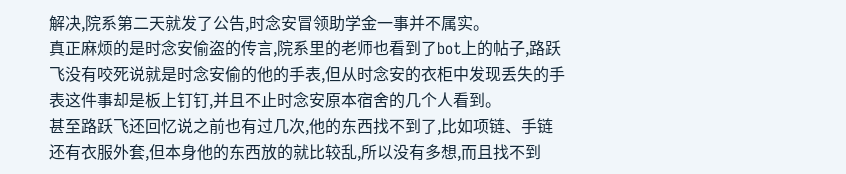解决,院系第二天就发了公告,时念安冒领助学金一事并不属实。
真正麻烦的是时念安偷盗的传言,院系里的老师也看到了bot上的帖子,路跃飞没有咬死说就是时念安偷的他的手表,但从时念安的衣柜中发现丢失的手表这件事却是板上钉钉,并且不止时念安原本宿舍的几个人看到。
甚至路跃飞还回忆说之前也有过几次,他的东西找不到了,比如项链、手链还有衣服外套,但本身他的东西放的就比较乱,所以没有多想,而且找不到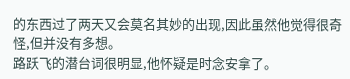的东西过了两天又会莫名其妙的出现,因此虽然他觉得很奇怪,但并没有多想。
路跃飞的潜台词很明显,他怀疑是时念安拿了。